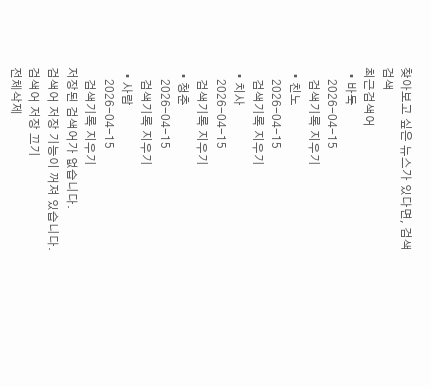찾아보고 싶은 뉴스가 있다면, 검색
검색
최근검색어
  • 바둑
    2026-04-15
    검색기록 지우기
  • 친노
    2026-04-15
    검색기록 지우기
  • 치사
    2026-04-15
    검색기록 지우기
  • 청춘
    2026-04-15
    검색기록 지우기
  • 사람
    2026-04-15
    검색기록 지우기
저장된 검색어가 없습니다.
검색어 저장 기능이 꺼져 있습니다.
검색어 저장 끄기
전체삭제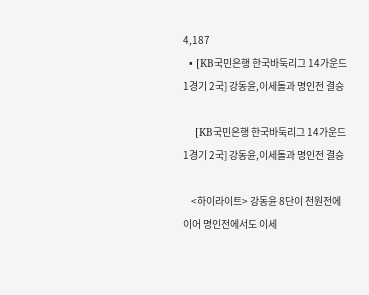4,187
  • [KB국민은행 한국바둑리그 14가운드 1경기 2국] 강동윤,이세돌과 명인전 결승

    [KB국민은행 한국바둑리그 14가운드 1경기 2국] 강동윤,이세돌과 명인전 결승

    <하이라이트> 강동윤 8단이 천원전에 이어 명인전에서도 이세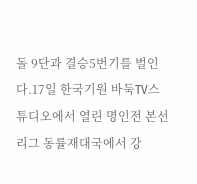돌 9단과 결승5번기를 벌인다.17일 한국기원 바둑TV스튜디오에서 열린 명인전 본선리그 동률재대국에서 강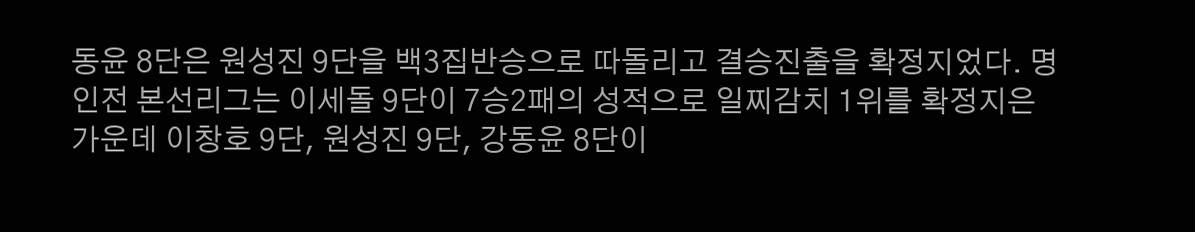동윤 8단은 원성진 9단을 백3집반승으로 따돌리고 결승진출을 확정지었다. 명인전 본선리그는 이세돌 9단이 7승2패의 성적으로 일찌감치 1위를 확정지은 가운데 이창호 9단, 원성진 9단, 강동윤 8단이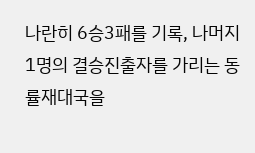나란히 6승3패를 기록, 나머지 1명의 결승진출자를 가리는 동률재대국을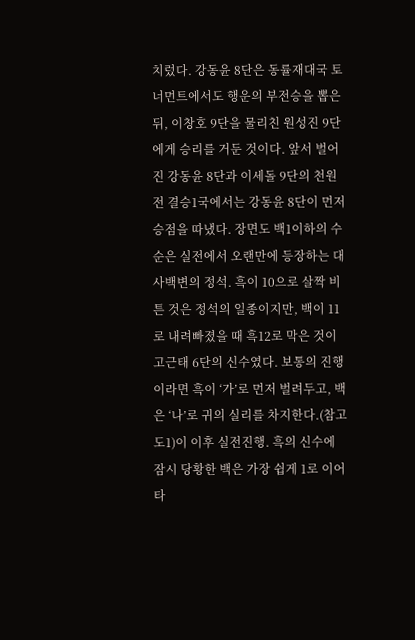치렀다. 강동윤 8단은 동률재대국 토너먼트에서도 행운의 부전승을 뽑은 뒤, 이창호 9단을 물리친 원성진 9단에게 승리를 거둔 것이다. 앞서 벌어진 강동윤 8단과 이세돌 9단의 천원전 결승1국에서는 강동윤 8단이 먼저 승점을 따냈다. 장면도 백1이하의 수순은 실전에서 오랜만에 등장하는 대사백변의 정석. 흑이 10으로 살짝 비튼 것은 정석의 일종이지만, 백이 11로 내려빠졌을 때 흑12로 막은 것이 고근태 6단의 신수였다. 보통의 진행이라면 흑이 ‘가’로 먼저 벌려두고, 백은 ‘나’로 귀의 실리를 차지한다.(참고도1)이 이후 실전진행. 흑의 신수에 잠시 당황한 백은 가장 쉽게 1로 이어 타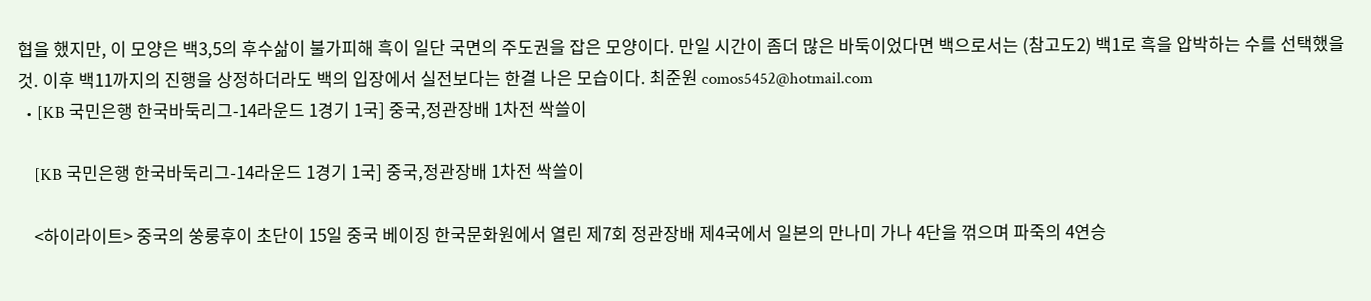협을 했지만, 이 모양은 백3,5의 후수삶이 불가피해 흑이 일단 국면의 주도권을 잡은 모양이다. 만일 시간이 좀더 많은 바둑이었다면 백으로서는 (참고도2) 백1로 흑을 압박하는 수를 선택했을 것. 이후 백11까지의 진행을 상정하더라도 백의 입장에서 실전보다는 한결 나은 모습이다. 최준원 comos5452@hotmail.com
  • [KB 국민은행 한국바둑리그-14라운드 1경기 1국] 중국,정관장배 1차전 싹쓸이

    [KB 국민은행 한국바둑리그-14라운드 1경기 1국] 중국,정관장배 1차전 싹쓸이

    <하이라이트> 중국의 쑹룽후이 초단이 15일 중국 베이징 한국문화원에서 열린 제7회 정관장배 제4국에서 일본의 만나미 가나 4단을 꺾으며 파죽의 4연승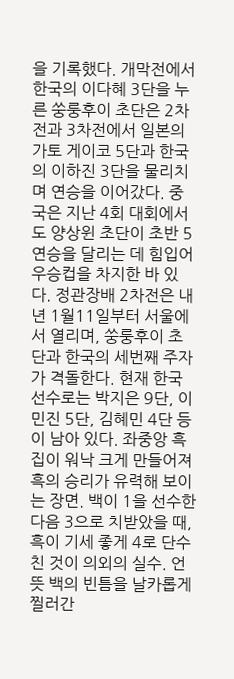을 기록했다. 개막전에서 한국의 이다혜 3단을 누른 쑹룽후이 초단은 2차전과 3차전에서 일본의 가토 게이코 5단과 한국의 이하진 3단을 물리치며 연승을 이어갔다. 중국은 지난 4회 대회에서도 양상윈 초단이 초반 5연승을 달리는 데 힘입어 우승컵을 차지한 바 있다. 정관장배 2차전은 내년 1월11일부터 서울에서 열리며, 쑹룽후이 초단과 한국의 세번째 주자가 격돌한다. 현재 한국선수로는 박지은 9단, 이민진 5단, 김혜민 4단 등이 남아 있다. 좌중앙 흑집이 워낙 크게 만들어져 흑의 승리가 유력해 보이는 장면. 백이 1을 선수한 다음 3으로 치받았을 때, 흑이 기세 좋게 4로 단수친 것이 의외의 실수. 언뜻 백의 빈틈을 날카롭게 찔러간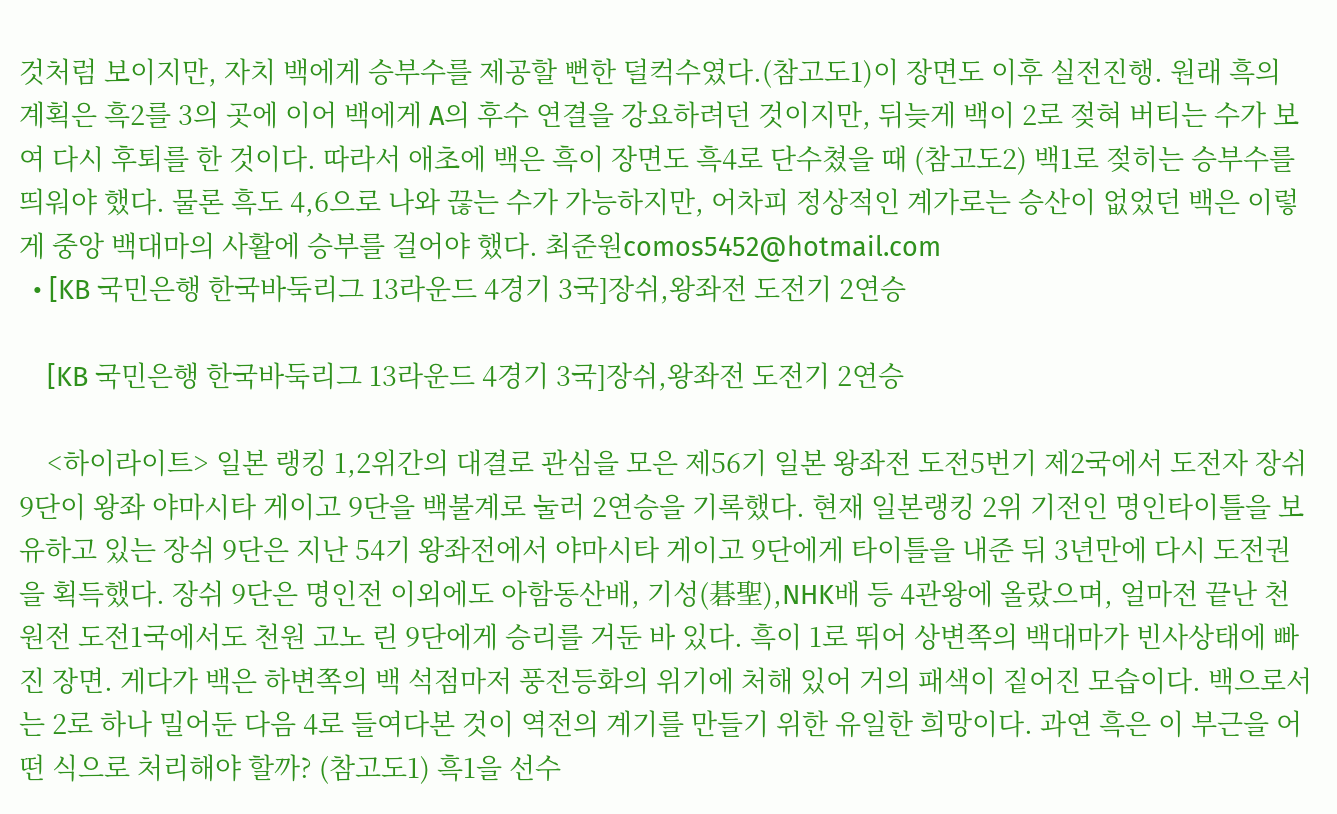것처럼 보이지만, 자치 백에게 승부수를 제공할 뻔한 덜컥수였다.(참고도1)이 장면도 이후 실전진행. 원래 흑의 계획은 흑2를 3의 곳에 이어 백에게 A의 후수 연결을 강요하려던 것이지만, 뒤늦게 백이 2로 젖혀 버티는 수가 보여 다시 후퇴를 한 것이다. 따라서 애초에 백은 흑이 장면도 흑4로 단수쳤을 때 (참고도2) 백1로 젖히는 승부수를 띄워야 했다. 물론 흑도 4,6으로 나와 끊는 수가 가능하지만, 어차피 정상적인 계가로는 승산이 없었던 백은 이렇게 중앙 백대마의 사활에 승부를 걸어야 했다. 최준원comos5452@hotmail.com
  • [KB 국민은행 한국바둑리그 13라운드 4경기 3국]장쉬,왕좌전 도전기 2연승

    [KB 국민은행 한국바둑리그 13라운드 4경기 3국]장쉬,왕좌전 도전기 2연승

    <하이라이트> 일본 랭킹 1,2위간의 대결로 관심을 모은 제56기 일본 왕좌전 도전5번기 제2국에서 도전자 장쉬 9단이 왕좌 야마시타 게이고 9단을 백불계로 눌러 2연승을 기록했다. 현재 일본랭킹 2위 기전인 명인타이틀을 보유하고 있는 장쉬 9단은 지난 54기 왕좌전에서 야마시타 게이고 9단에게 타이틀을 내준 뒤 3년만에 다시 도전권을 획득했다. 장쉬 9단은 명인전 이외에도 아함동산배, 기성(碁聖),NHK배 등 4관왕에 올랐으며, 얼마전 끝난 천원전 도전1국에서도 천원 고노 린 9단에게 승리를 거둔 바 있다. 흑이 1로 뛰어 상변쪽의 백대마가 빈사상태에 빠진 장면. 게다가 백은 하변쪽의 백 석점마저 풍전등화의 위기에 처해 있어 거의 패색이 짙어진 모습이다. 백으로서는 2로 하나 밀어둔 다음 4로 들여다본 것이 역전의 계기를 만들기 위한 유일한 희망이다. 과연 흑은 이 부근을 어떤 식으로 처리해야 할까? (참고도1) 흑1을 선수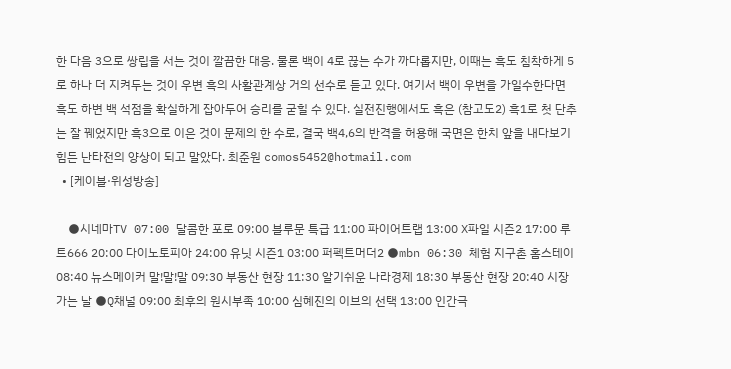한 다음 3으로 쌍립을 서는 것이 깔끔한 대응. 물론 백이 4로 끊는 수가 까다롭지만, 이때는 흑도 침착하게 5로 하나 더 지켜두는 것이 우변 흑의 사활관계상 거의 선수로 듣고 있다. 여기서 백이 우변을 가일수한다면 흑도 하변 백 석점을 확실하게 잡아두어 승리를 굳힐 수 있다. 실전진행에서도 흑은 (참고도2) 흑1로 첫 단추는 잘 꿰었지만 흑3으로 이은 것이 문제의 한 수로, 결국 백4,6의 반격을 허용해 국면은 한치 앞을 내다보기 힘든 난타전의 양상이 되고 말았다. 최준원 comos5452@hotmail.com
  • [케이블·위성방송]

    ●시네마TV 07:00 달콤한 포로 09:00 블루문 특급 11:00 파이어트랩 13:00 X파일 시즌2 17:00 루트666 20:00 다이노토피아 24:00 유닛 시즌1 03:00 퍼펙트머더2 ●mbn 06:30 체험 지구촌 홈스테이 08:40 뉴스메이커 말!말!말 09:30 부동산 현장 11:30 알기쉬운 나라경제 18:30 부동산 현장 20:40 시장 가는 날 ●Q채널 09:00 최후의 원시부족 10:00 심혜진의 이브의 선택 13:00 인간극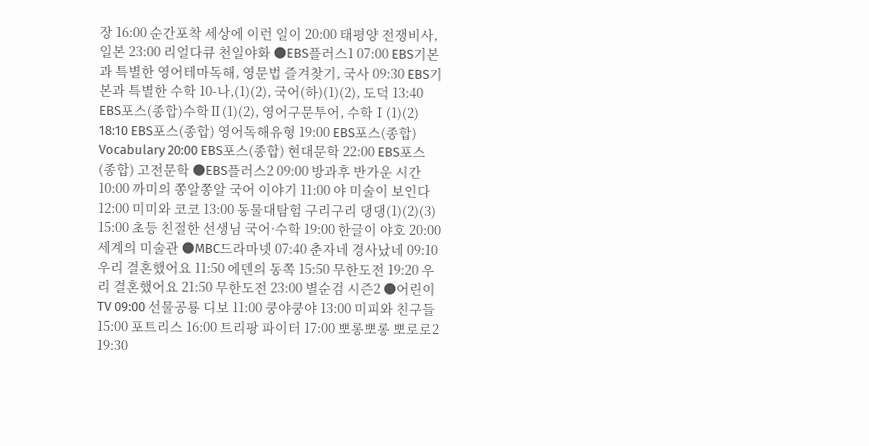장 16:00 순간포착 세상에 이런 일이 20:00 태평양 전쟁비사, 일본 23:00 리얼다큐 천일야화 ●EBS플러스1 07:00 EBS기본과 특별한 영어테마독해, 영문법 즐겨찾기, 국사 09:30 EBS기본과 특별한 수학 10-나,(1)(2), 국어(하)(1)(2), 도덕 13:40 EBS포스(종합)수학Ⅱ(1)(2), 영어구문투어, 수학Ⅰ(1)(2) 18:10 EBS포스(종합) 영어독해유형 19:00 EBS포스(종합) Vocabulary 20:00 EBS포스(종합) 현대문학 22:00 EBS포스(종합) 고전문학 ●EBS플러스2 09:00 방과후 반가운 시간 10:00 까미의 쫑알쫑알 국어 이야기 11:00 야 미술이 보인다 12:00 미미와 코코 13:00 동물대탐험 구리구리 댕댕(1)(2)(3) 15:00 초등 친절한 선생님 국어·수학 19:00 한글이 야호 20:00 세계의 미술관 ●MBC드라마넷 07:40 춘자네 경사났네 09:10 우리 결혼했어요 11:50 에덴의 동쪽 15:50 무한도전 19:20 우리 결혼했어요 21:50 무한도전 23:00 별순검 시즌2 ●어린이TV 09:00 선물공룡 디보 11:00 쿵야쿵야 13:00 미피와 친구들 15:00 포트리스 16:00 트리팡 파이터 17:00 뽀롱뽀롱 뽀로로2 19:30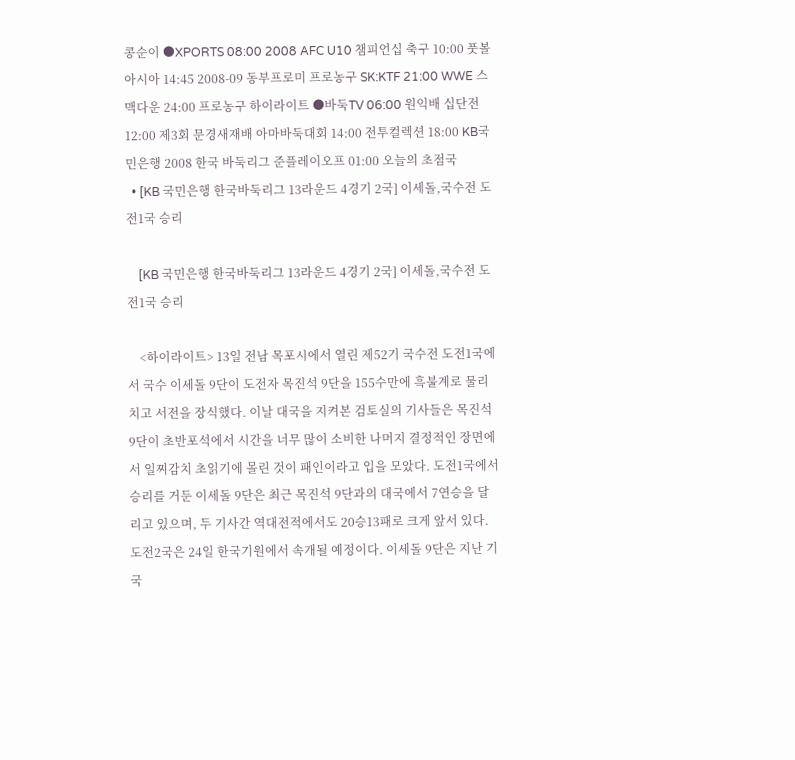콩순이 ●XPORTS 08:00 2008 AFC U10 챔피언십 축구 10:00 풋볼 아시아 14:45 2008-09 동부프로미 프로농구 SK:KTF 21:00 WWE 스맥다운 24:00 프로농구 하이라이트 ●바둑TV 06:00 원익배 십단전 12:00 제3회 문경새재배 아마바둑대회 14:00 전투컬렉션 18:00 KB국민은행 2008 한국 바둑리그 준플레이오프 01:00 오늘의 초점국
  • [KB 국민은행 한국바둑리그 13라운드 4경기 2국] 이세돌,국수전 도전1국 승리

    [KB 국민은행 한국바둑리그 13라운드 4경기 2국] 이세돌,국수전 도전1국 승리

    <하이라이트> 13일 전남 목포시에서 열린 제52기 국수전 도전1국에서 국수 이세돌 9단이 도전자 목진석 9단을 155수만에 흑불계로 물리치고 서전을 장식했다. 이날 대국을 지켜본 검토실의 기사들은 목진석 9단이 초반포석에서 시간을 너무 많이 소비한 나머지 결정적인 장면에서 일찌감치 초읽기에 몰린 것이 패인이라고 입을 모았다. 도전1국에서 승리를 거둔 이세돌 9단은 최근 목진석 9단과의 대국에서 7연승을 달리고 있으며, 두 기사간 역대전적에서도 20승13패로 크게 앞서 있다. 도전2국은 24일 한국기원에서 속개될 예정이다. 이세돌 9단은 지난 기 국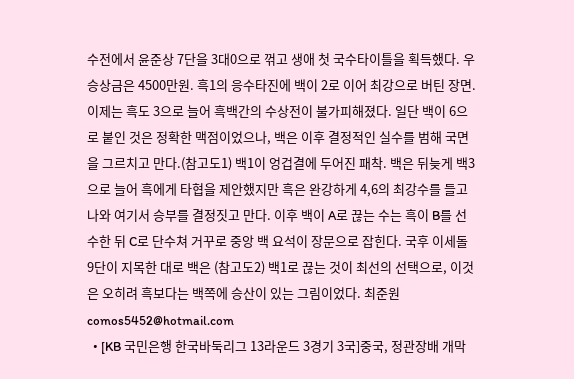수전에서 윤준상 7단을 3대0으로 꺾고 생애 첫 국수타이틀을 획득했다. 우승상금은 4500만원. 흑1의 응수타진에 백이 2로 이어 최강으로 버틴 장면. 이제는 흑도 3으로 늘어 흑백간의 수상전이 불가피해졌다. 일단 백이 6으로 붙인 것은 정확한 맥점이었으나, 백은 이후 결정적인 실수를 범해 국면을 그르치고 만다.(참고도1) 백1이 엉겁결에 두어진 패착. 백은 뒤늦게 백3으로 늘어 흑에게 타협을 제안했지만 흑은 완강하게 4,6의 최강수를 들고 나와 여기서 승부를 결정짓고 만다. 이후 백이 A로 끊는 수는 흑이 B를 선수한 뒤 C로 단수쳐 거꾸로 중앙 백 요석이 장문으로 잡힌다. 국후 이세돌 9단이 지목한 대로 백은 (참고도2) 백1로 끊는 것이 최선의 선택으로, 이것은 오히려 흑보다는 백쪽에 승산이 있는 그림이었다. 최준원 comos5452@hotmail.com
  • [KB 국민은행 한국바둑리그 13라운드 3경기 3국]중국, 정관장배 개막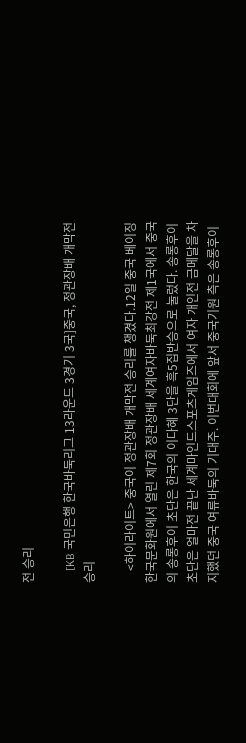전 승리

    [KB 국민은행 한국바둑리그 13라운드 3경기 3국]중국, 정관장배 개막전 승리

    <하이라이트> 중국이 정관장배 개막전 승리를 챙겼다.12일 중국 베이징 한국문화원에서 열린 제7회 정관장배 세계여자바둑최강전 제1국에서 중국의 송롱후이 초단은 한국의 이다혜 3단을 흑5집반승으로 눌렀다. 송롱후이 초단은 얼마전 끝난 세계마인드스포츠게임즈에서 여자 개인전 금메달을 차지했던 중국 여류바둑의 기대주. 이번대회에 앞서 중국기원 측은 송롱후이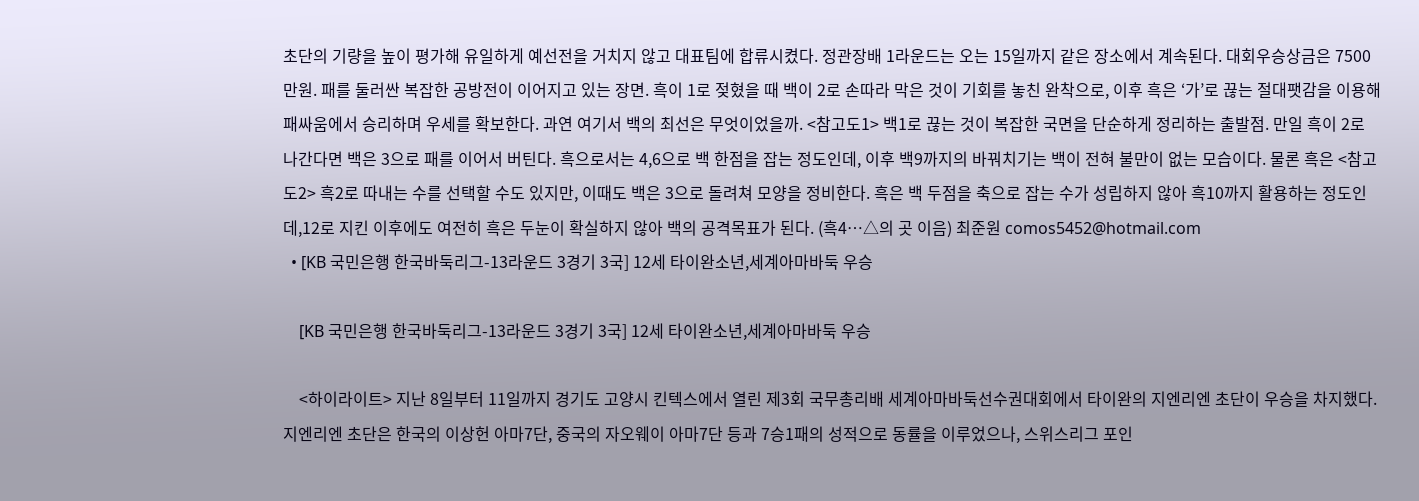초단의 기량을 높이 평가해 유일하게 예선전을 거치지 않고 대표팀에 합류시켰다. 정관장배 1라운드는 오는 15일까지 같은 장소에서 계속된다. 대회우승상금은 7500만원. 패를 둘러싼 복잡한 공방전이 이어지고 있는 장면. 흑이 1로 젖혔을 때 백이 2로 손따라 막은 것이 기회를 놓친 완착으로, 이후 흑은 ‘가’로 끊는 절대팻감을 이용해 패싸움에서 승리하며 우세를 확보한다. 과연 여기서 백의 최선은 무엇이었을까. <참고도1> 백1로 끊는 것이 복잡한 국면을 단순하게 정리하는 출발점. 만일 흑이 2로 나간다면 백은 3으로 패를 이어서 버틴다. 흑으로서는 4,6으로 백 한점을 잡는 정도인데, 이후 백9까지의 바꿔치기는 백이 전혀 불만이 없는 모습이다. 물론 흑은 <참고도2> 흑2로 따내는 수를 선택할 수도 있지만, 이때도 백은 3으로 돌려쳐 모양을 정비한다. 흑은 백 두점을 축으로 잡는 수가 성립하지 않아 흑10까지 활용하는 정도인데,12로 지킨 이후에도 여전히 흑은 두눈이 확실하지 않아 백의 공격목표가 된다. (흑4…△의 곳 이음) 최준원 comos5452@hotmail.com
  • [KB 국민은행 한국바둑리그-13라운드 3경기 3국] 12세 타이완소년,세계아마바둑 우승

    [KB 국민은행 한국바둑리그-13라운드 3경기 3국] 12세 타이완소년,세계아마바둑 우승

    <하이라이트> 지난 8일부터 11일까지 경기도 고양시 킨텍스에서 열린 제3회 국무총리배 세계아마바둑선수권대회에서 타이완의 지엔리엔 초단이 우승을 차지했다. 지엔리엔 초단은 한국의 이상헌 아마7단, 중국의 자오웨이 아마7단 등과 7승1패의 성적으로 동률을 이루었으나, 스위스리그 포인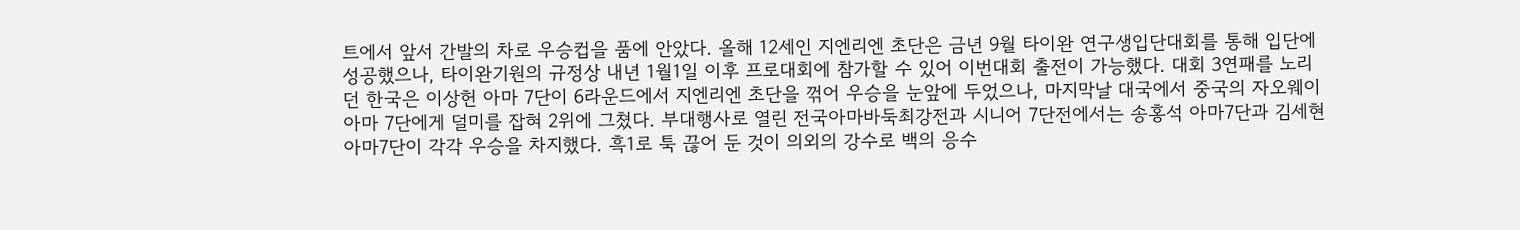트에서 앞서 간발의 차로 우승컵을 품에 안았다. 올해 12세인 지엔리엔 초단은 금년 9월 타이완 연구생입단대회를 통해 입단에 성공했으나, 타이완기원의 규정상 내년 1월1일 이후 프로대회에 참가할 수 있어 이번대회 출전이 가능했다. 대회 3연패를 노리던 한국은 이상헌 아마 7단이 6라운드에서 지엔리엔 초단을 꺾어 우승을 눈앞에 두었으나, 마지막날 대국에서 중국의 자오웨이 아마 7단에게 덜미를 잡혀 2위에 그쳤다. 부대행사로 열린 전국아마바둑최강전과 시니어 7단전에서는 송홍석 아마7단과 김세현 아마7단이 각각 우승을 차지했다. 흑1로 툭 끊어 둔 것이 의외의 강수로 백의 응수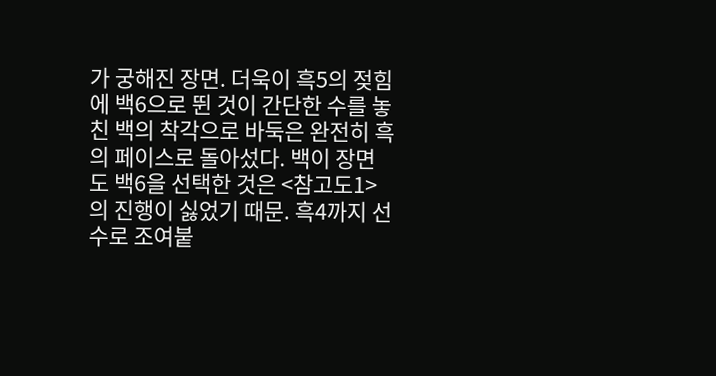가 궁해진 장면. 더욱이 흑5의 젖힘에 백6으로 뛴 것이 간단한 수를 놓친 백의 착각으로 바둑은 완전히 흑의 페이스로 돌아섰다. 백이 장면도 백6을 선택한 것은 <참고도1>의 진행이 싫었기 때문. 흑4까지 선수로 조여붙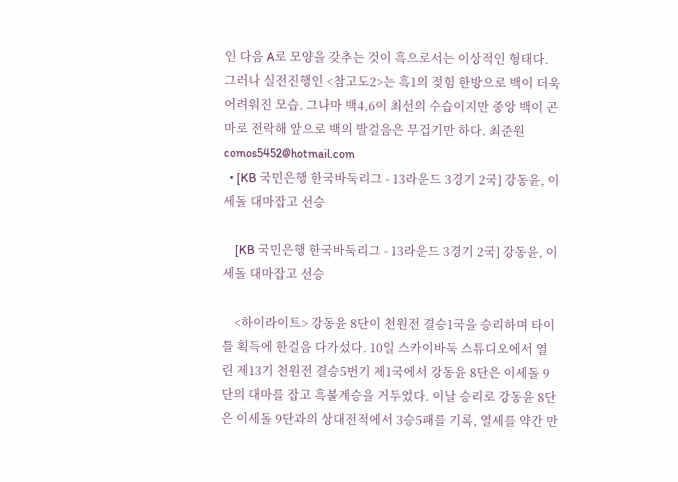인 다음 A로 모양을 갖추는 것이 흑으로서는 이상적인 형태다. 그러나 실전진행인 <참고도2>는 흑1의 젖힘 한방으로 백이 더욱 어려워진 모습. 그나마 백4,6이 최선의 수습이지만 중앙 백이 곤마로 전락해 앞으로 백의 발걸음은 무겁기만 하다. 최준원 comos5452@hotmail.com
  • [KB 국민은행 한국바둑리그 - 13라운드 3경기 2국] 강동윤, 이세돌 대마잡고 선승

    [KB 국민은행 한국바둑리그 - 13라운드 3경기 2국] 강동윤, 이세돌 대마잡고 선승

    <하이라이트> 강동윤 8단이 천원전 결승1국을 승리하며 타이틀 획득에 한걸음 다가섰다. 10일 스카이바둑 스튜디오에서 열린 제13기 천원전 결승5번기 제1국에서 강동윤 8단은 이세돌 9단의 대마를 잡고 흑불계승을 거두었다. 이날 승리로 강동윤 8단은 이세돌 9단과의 상대전적에서 3승5패를 기록, 열세를 약간 만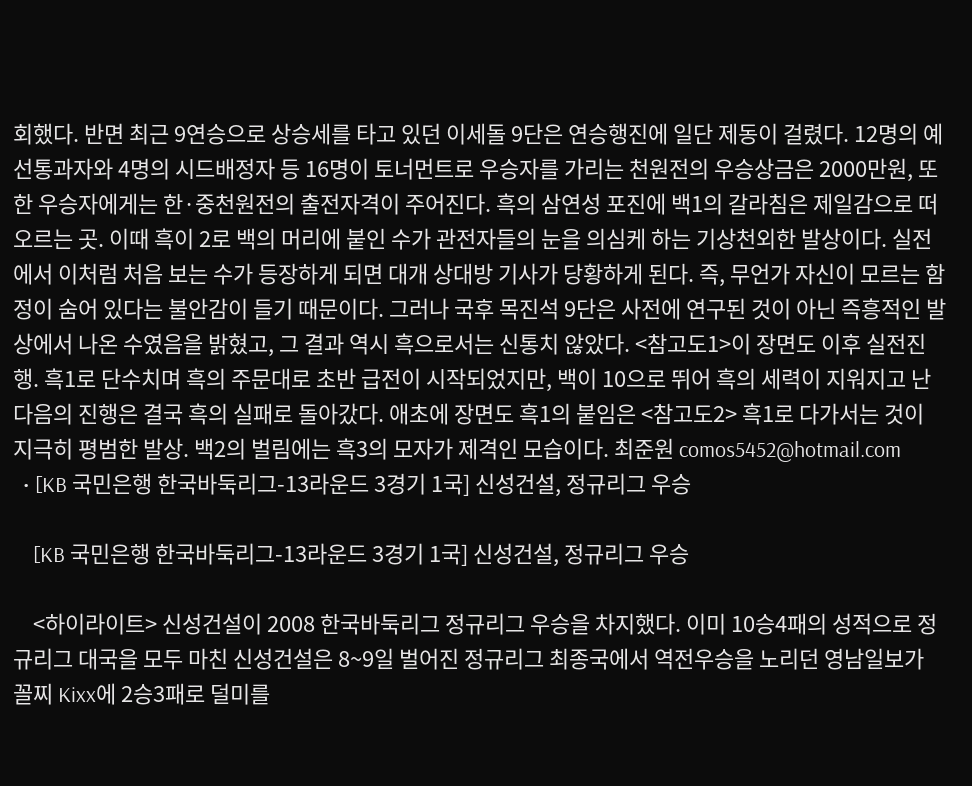회했다. 반면 최근 9연승으로 상승세를 타고 있던 이세돌 9단은 연승행진에 일단 제동이 걸렸다. 12명의 예선통과자와 4명의 시드배정자 등 16명이 토너먼트로 우승자를 가리는 천원전의 우승상금은 2000만원, 또한 우승자에게는 한·중천원전의 출전자격이 주어진다. 흑의 삼연성 포진에 백1의 갈라침은 제일감으로 떠오르는 곳. 이때 흑이 2로 백의 머리에 붙인 수가 관전자들의 눈을 의심케 하는 기상천외한 발상이다. 실전에서 이처럼 처음 보는 수가 등장하게 되면 대개 상대방 기사가 당황하게 된다. 즉, 무언가 자신이 모르는 함정이 숨어 있다는 불안감이 들기 때문이다. 그러나 국후 목진석 9단은 사전에 연구된 것이 아닌 즉흥적인 발상에서 나온 수였음을 밝혔고, 그 결과 역시 흑으로서는 신통치 않았다. <참고도1>이 장면도 이후 실전진행. 흑1로 단수치며 흑의 주문대로 초반 급전이 시작되었지만, 백이 10으로 뛰어 흑의 세력이 지워지고 난 다음의 진행은 결국 흑의 실패로 돌아갔다. 애초에 장면도 흑1의 붙임은 <참고도2> 흑1로 다가서는 것이 지극히 평범한 발상. 백2의 벌림에는 흑3의 모자가 제격인 모습이다. 최준원 comos5452@hotmail.com
  • [KB 국민은행 한국바둑리그-13라운드 3경기 1국] 신성건설, 정규리그 우승

    [KB 국민은행 한국바둑리그-13라운드 3경기 1국] 신성건설, 정규리그 우승

    <하이라이트> 신성건설이 2008 한국바둑리그 정규리그 우승을 차지했다. 이미 10승4패의 성적으로 정규리그 대국을 모두 마친 신성건설은 8~9일 벌어진 정규리그 최종국에서 역전우승을 노리던 영남일보가 꼴찌 Kixx에 2승3패로 덜미를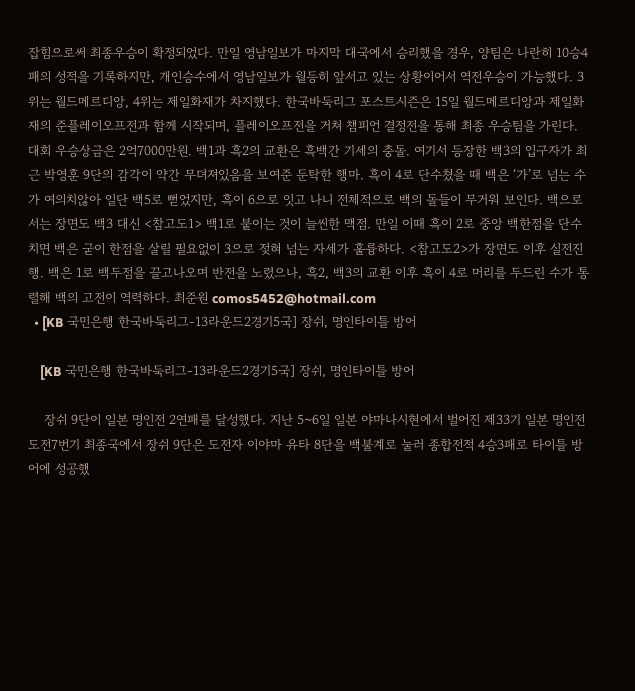잡힘으로써 최종우승이 확정되었다. 만일 영남일보가 마지막 대국에서 승리했을 경우, 양팀은 나란히 10승4패의 성적을 기록하지만, 개인승수에서 영남일보가 월등히 앞서고 있는 상황이어서 역전우승이 가능했다. 3위는 월드메르디앙, 4위는 제일화재가 차지했다. 한국바둑리그 포스트시즌은 15일 월드메르디앙과 제일화재의 준플레이오프전과 함께 시작되며, 플레이오프전을 거쳐 챔피언 결정전을 통해 최종 우승팀을 가린다. 대회 우승상금은 2억7000만원. 백1과 흑2의 교환은 흑백간 기세의 충돌. 여기서 등장한 백3의 입구자가 최근 박영훈 9단의 감각이 약간 무뎌져있음을 보여준 둔탁한 행마. 흑이 4로 단수쳤을 때 백은 ‘가’로 넘는 수가 여의치않아 일단 백5로 뻗었지만, 흑이 6으로 잇고 나니 전체적으로 백의 돌들이 무거워 보인다. 백으로서는 장면도 백3 대신 <참고도1> 백1로 붙이는 것이 늘씬한 맥점. 만일 이때 흑이 2로 중앙 백한점을 단수치면 백은 굳이 한점을 살릴 필요없이 3으로 젖혀 넘는 자세가 훌륭하다. <참고도2>가 장면도 이후 실전진행. 백은 1로 백두점을 끌고나오며 반전을 노렸으나, 흑2, 백3의 교환 이후 흑이 4로 머리를 두드린 수가 통렬해 백의 고전이 역력하다. 최준원 comos5452@hotmail.com
  • [KB 국민은행 한국바둑리그-13라운드2경기5국] 장쉬, 명인타이틀 방어

    [KB 국민은행 한국바둑리그-13라운드2경기5국] 장쉬, 명인타이틀 방어

    장쉬 9단이 일본 명인전 2연패를 달성했다. 지난 5~6일 일본 야마나시현에서 벌어진 제33기 일본 명인전 도전7번기 최종국에서 장쉬 9단은 도전자 이야마 유타 8단을 백불계로 눌러 종합전적 4승3패로 타이틀 방어에 성공했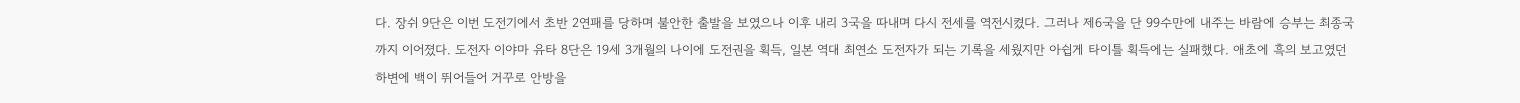다. 장쉬 9단은 이번 도전기에서 초반 2연패를 당하며 불안한 출발을 보였으나 이후 내리 3국을 따내며 다시 전세를 역전시켰다. 그러나 제6국을 단 99수만에 내주는 바람에 승부는 최종국까지 이어졌다. 도전자 이야마 유타 8단은 19세 3개월의 나이에 도전권을 획득, 일본 역대 최연소 도전자가 되는 기록을 세웠지만 아쉽게 타이틀 획득에는 실패했다. 애초에 흑의 보고였던 하변에 백이 뛰어들어 거꾸로 안방을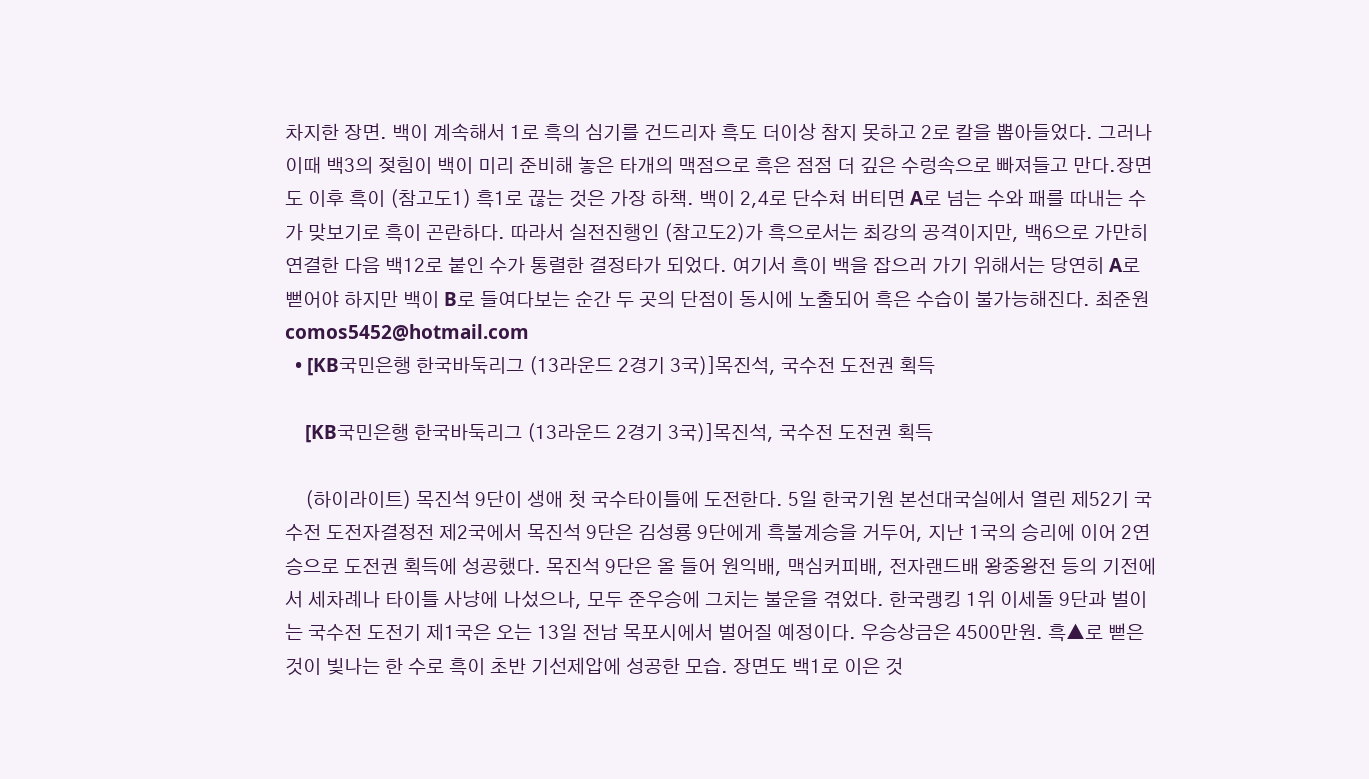차지한 장면. 백이 계속해서 1로 흑의 심기를 건드리자 흑도 더이상 참지 못하고 2로 칼을 뽑아들었다. 그러나 이때 백3의 젖힘이 백이 미리 준비해 놓은 타개의 맥점으로 흑은 점점 더 깊은 수렁속으로 빠져들고 만다.장면도 이후 흑이 (참고도1) 흑1로 끊는 것은 가장 하책. 백이 2,4로 단수쳐 버티면 A로 넘는 수와 패를 따내는 수가 맞보기로 흑이 곤란하다. 따라서 실전진행인 (참고도2)가 흑으로서는 최강의 공격이지만, 백6으로 가만히 연결한 다음 백12로 붙인 수가 통렬한 결정타가 되었다. 여기서 흑이 백을 잡으러 가기 위해서는 당연히 A로 뻗어야 하지만 백이 B로 들여다보는 순간 두 곳의 단점이 동시에 노출되어 흑은 수습이 불가능해진다. 최준원 comos5452@hotmail.com
  • [KB국민은행 한국바둑리그 (13라운드 2경기 3국)]목진석, 국수전 도전권 획득

    [KB국민은행 한국바둑리그 (13라운드 2경기 3국)]목진석, 국수전 도전권 획득

    (하이라이트) 목진석 9단이 생애 첫 국수타이틀에 도전한다. 5일 한국기원 본선대국실에서 열린 제52기 국수전 도전자결정전 제2국에서 목진석 9단은 김성룡 9단에게 흑불계승을 거두어, 지난 1국의 승리에 이어 2연승으로 도전권 획득에 성공했다. 목진석 9단은 올 들어 원익배, 맥심커피배, 전자랜드배 왕중왕전 등의 기전에서 세차례나 타이틀 사냥에 나섰으나, 모두 준우승에 그치는 불운을 겪었다. 한국랭킹 1위 이세돌 9단과 벌이는 국수전 도전기 제1국은 오는 13일 전남 목포시에서 벌어질 예정이다. 우승상금은 4500만원. 흑▲로 뻗은 것이 빛나는 한 수로 흑이 초반 기선제압에 성공한 모습. 장면도 백1로 이은 것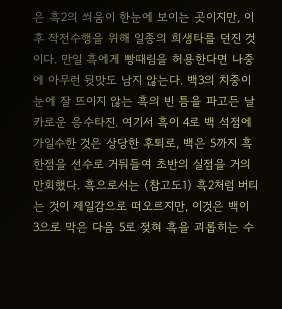은 흑2의 씌움이 한눈에 보이는 곳이지만, 이후 작전수행을 위해 일종의 희생타를 던진 것이다. 만일 흑에게 빵때림을 허용한다면 나중에 아무런 뒷맛도 남지 않는다. 백3의 치중이 눈에 잘 뜨이지 않는 흑의 빈 틈을 파고든 날카로운 응수타진. 여기서 흑이 4로 백 석점에 가일수한 것은 상당한 후퇴로, 백은 5까지 흑 한점을 선수로 거둬들여 초반의 실점을 거의 만회했다. 흑으로서는 (참고도1) 흑2처럼 버티는 것이 제일감으로 떠오르지만, 이것은 백이 3으로 막은 다음 5로 젖혀 흑을 괴롭히는 수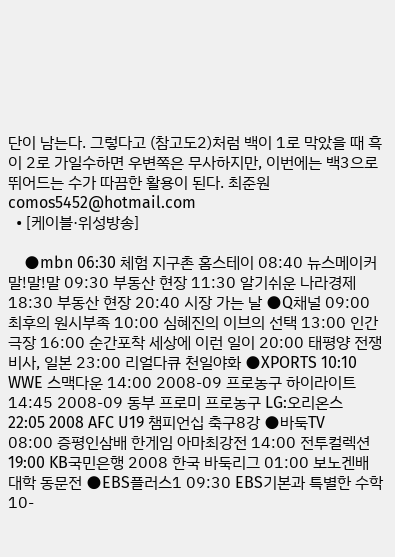단이 남는다. 그렇다고 (참고도2)처럼 백이 1로 막았을 때 흑이 2로 가일수하면 우변쪽은 무사하지만, 이번에는 백3으로 뛰어드는 수가 따끔한 활용이 된다. 최준원comos5452@hotmail.com
  • [케이블·위성방송]

    ●mbn 06:30 체험 지구촌 홈스테이 08:40 뉴스메이커 말!말!말 09:30 부동산 현장 11:30 알기쉬운 나라경제 18:30 부동산 현장 20:40 시장 가는 날 ●Q채널 09:00 최후의 원시부족 10:00 심혜진의 이브의 선택 13:00 인간극장 16:00 순간포착 세상에 이런 일이 20:00 태평양 전쟁비사, 일본 23:00 리얼다큐 천일야화 ●XPORTS 10:10 WWE 스맥다운 14:00 2008-09 프로농구 하이라이트 14:45 2008-09 동부 프로미 프로농구 LG:오리온스 22:05 2008 AFC U19 챔피언십 축구8강 ●바둑TV 08:00 증평인삼배 한게임 아마최강전 14:00 전투컬렉션 19:00 KB국민은행 2008 한국 바둑리그 01:00 보노겐배 대학 동문전 ●EBS플러스1 09:30 EBS기본과 특별한 수학 10-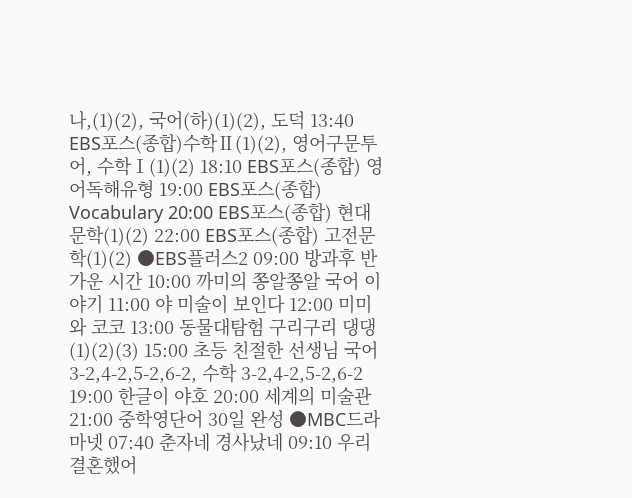나,(1)(2), 국어(하)(1)(2), 도덕 13:40 EBS포스(종합)수학Ⅱ(1)(2), 영어구문투어, 수학Ⅰ(1)(2) 18:10 EBS포스(종합) 영어독해유형 19:00 EBS포스(종합) Vocabulary 20:00 EBS포스(종합) 현대문학(1)(2) 22:00 EBS포스(종합) 고전문학(1)(2) ●EBS플러스2 09:00 방과후 반가운 시간 10:00 까미의 쫑알쫑알 국어 이야기 11:00 야 미술이 보인다 12:00 미미와 코코 13:00 동물대탐험 구리구리 댕댕(1)(2)(3) 15:00 초등 친절한 선생님 국어 3-2,4-2,5-2,6-2, 수학 3-2,4-2,5-2,6-2 19:00 한글이 야호 20:00 세계의 미술관 21:00 중학영단어 30일 완성 ●MBC드라마넷 07:40 춘자네 경사났네 09:10 우리 결혼했어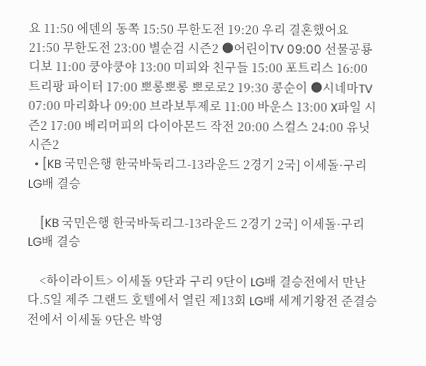요 11:50 에덴의 동쪽 15:50 무한도전 19:20 우리 결혼했어요 21:50 무한도전 23:00 별순검 시즌2 ●어린이TV 09:00 선물공룡 디보 11:00 쿵야쿵야 13:00 미피와 친구들 15:00 포트리스 16:00 트리팡 파이터 17:00 뽀롱뽀롱 뽀로로2 19:30 콩순이 ●시네마TV 07:00 마리화나 09:00 브라보투제로 11:00 바운스 13:00 X파일 시즌2 17:00 베리머피의 다이아몬드 작전 20:00 스컬스 24:00 유닛 시즌2
  • [KB 국민은행 한국바둑리그-13라운드 2경기 2국] 이세돌·구리 LG배 결승

    [KB 국민은행 한국바둑리그-13라운드 2경기 2국] 이세돌·구리 LG배 결승

    <하이라이트> 이세돌 9단과 구리 9단이 LG배 결승전에서 만난다.5일 제주 그랜드 호텔에서 열린 제13회 LG배 세계기왕전 준결승전에서 이세돌 9단은 박영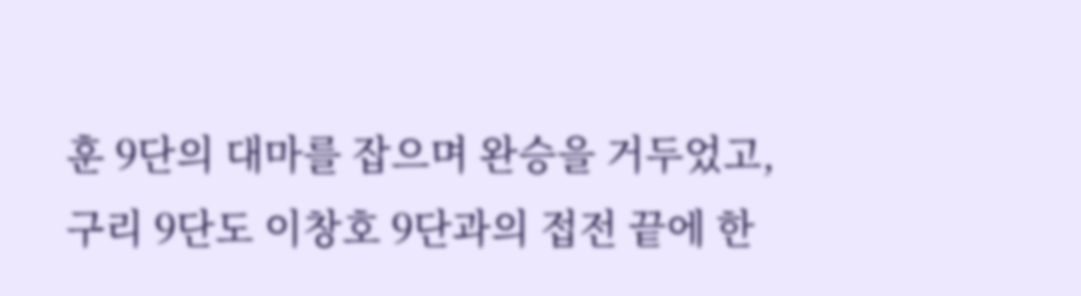훈 9단의 대마를 잡으며 완승을 거두었고, 구리 9단도 이창호 9단과의 접전 끝에 한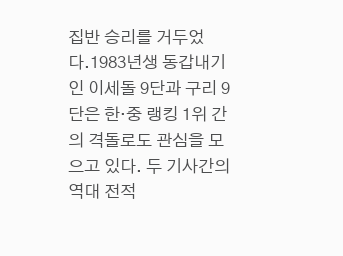집반 승리를 거두었다.1983년생 동갑내기인 이세돌 9단과 구리 9단은 한·중 랭킹 1위 간의 격돌로도 관심을 모으고 있다. 두 기사간의 역대 전적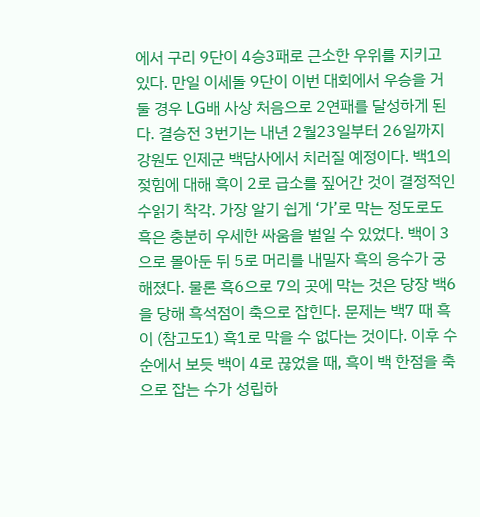에서 구리 9단이 4승3패로 근소한 우위를 지키고 있다. 만일 이세돌 9단이 이번 대회에서 우승을 거둘 경우 LG배 사상 처음으로 2연패를 달성하게 된다. 결승전 3번기는 내년 2월23일부터 26일까지 강원도 인제군 백담사에서 치러질 예정이다. 백1의 젖힘에 대해 흑이 2로 급소를 짚어간 것이 결정적인 수읽기 착각. 가장 알기 쉽게 ‘가’로 막는 정도로도 흑은 충분히 우세한 싸움을 벌일 수 있었다. 백이 3으로 몰아둔 뒤 5로 머리를 내밀자 흑의 응수가 궁해졌다. 물론 흑6으로 7의 곳에 막는 것은 당장 백6을 당해 흑석점이 축으로 잡힌다. 문제는 백7 때 흑이 (참고도1) 흑1로 막을 수 없다는 것이다. 이후 수순에서 보듯 백이 4로 끊었을 때, 흑이 백 한점을 축으로 잡는 수가 성립하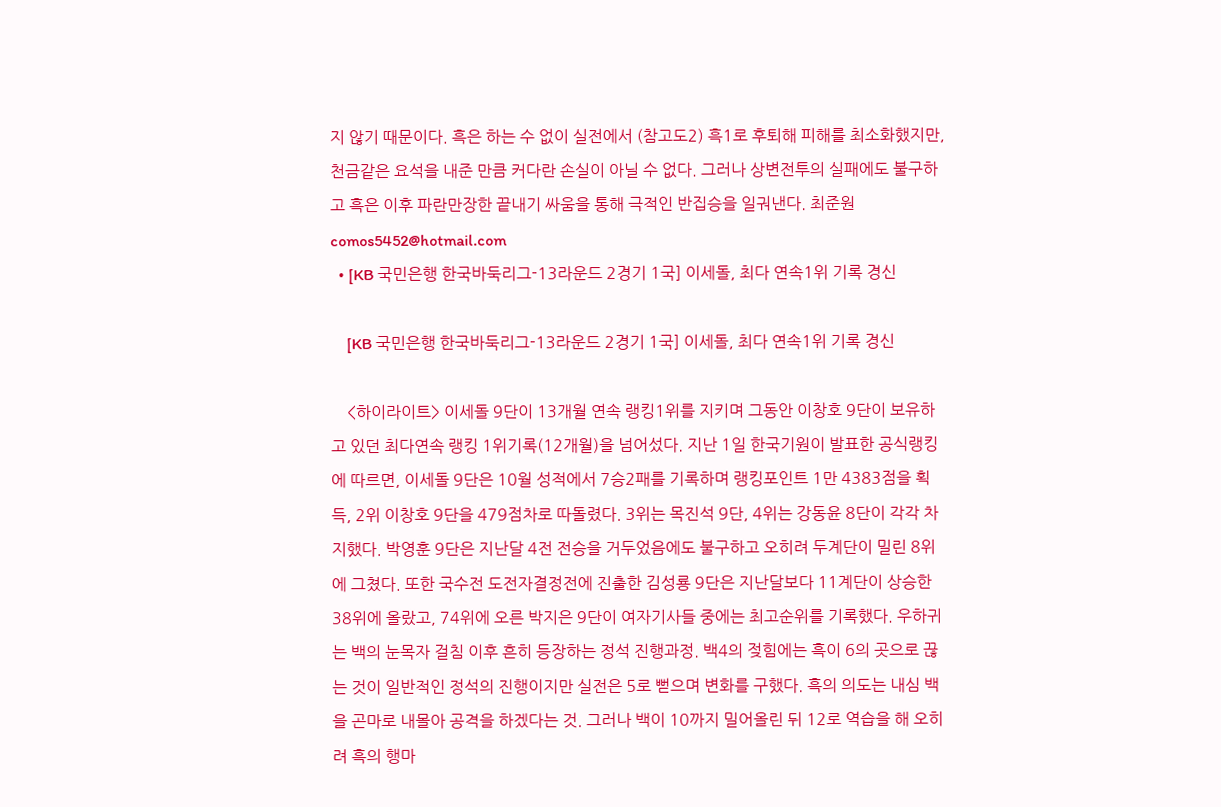지 않기 때문이다. 흑은 하는 수 없이 실전에서 (참고도2) 흑1로 후퇴해 피해를 최소화했지만, 천금같은 요석을 내준 만큼 커다란 손실이 아닐 수 없다. 그러나 상변전투의 실패에도 불구하고 흑은 이후 파란만장한 끝내기 싸움을 통해 극적인 반집승을 일궈낸다. 최준원comos5452@hotmail.com
  • [KB 국민은행 한국바둑리그-13라운드 2경기 1국] 이세돌, 최다 연속1위 기록 경신

    [KB 국민은행 한국바둑리그-13라운드 2경기 1국] 이세돌, 최다 연속1위 기록 경신

    <하이라이트> 이세돌 9단이 13개월 연속 랭킹1위를 지키며 그동안 이창호 9단이 보유하고 있던 최다연속 랭킹 1위기록(12개월)을 넘어섰다. 지난 1일 한국기원이 발표한 공식랭킹에 따르면, 이세돌 9단은 10월 성적에서 7승2패를 기록하며 랭킹포인트 1만 4383점을 획득, 2위 이창호 9단을 479점차로 따돌렸다. 3위는 목진석 9단, 4위는 강동윤 8단이 각각 차지했다. 박영훈 9단은 지난달 4전 전승을 거두었음에도 불구하고 오히려 두계단이 밀린 8위에 그쳤다. 또한 국수전 도전자결정전에 진출한 김성룡 9단은 지난달보다 11계단이 상승한 38위에 올랐고, 74위에 오른 박지은 9단이 여자기사들 중에는 최고순위를 기록했다. 우하귀는 백의 눈목자 걸침 이후 흔히 등장하는 정석 진행과정. 백4의 젖힘에는 흑이 6의 곳으로 끊는 것이 일반적인 정석의 진행이지만 실전은 5로 뻗으며 변화를 구했다. 흑의 의도는 내심 백을 곤마로 내몰아 공격을 하겠다는 것. 그러나 백이 10까지 밀어올린 뒤 12로 역습을 해 오히려 흑의 행마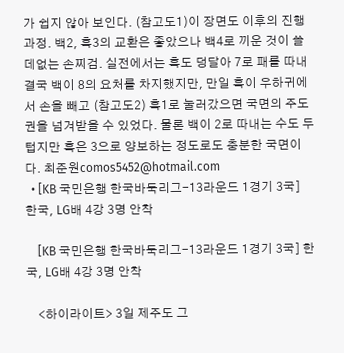가 쉽지 않아 보인다. (참고도1)이 장면도 이후의 진행과정. 백2, 흑3의 교환은 좋았으나 백4로 끼운 것이 쓸데없는 손찌검. 실전에서는 흑도 덩달아 7로 패를 따내 결국 백이 8의 요처를 차지했지만, 만일 흑이 우하귀에서 손을 빼고 (참고도2) 흑1로 눌러갔으면 국면의 주도권을 넘겨받을 수 있었다. 물론 백이 2로 따내는 수도 두텁지만 흑은 3으로 양보하는 정도로도 충분한 국면이다. 최준원comos5452@hotmail.com
  • [KB 국민은행 한국바둑리그-13라운드 1경기 3국] 한국, LG배 4강 3명 안착

    [KB 국민은행 한국바둑리그-13라운드 1경기 3국] 한국, LG배 4강 3명 안착

    <하이라이트> 3일 제주도 그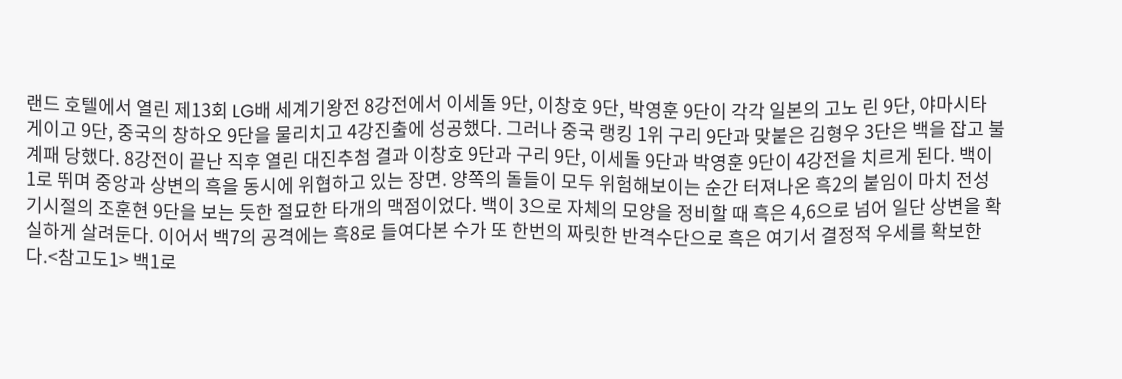랜드 호텔에서 열린 제13회 LG배 세계기왕전 8강전에서 이세돌 9단, 이창호 9단, 박영훈 9단이 각각 일본의 고노 린 9단, 야마시타 게이고 9단, 중국의 창하오 9단을 물리치고 4강진출에 성공했다. 그러나 중국 랭킹 1위 구리 9단과 맞붙은 김형우 3단은 백을 잡고 불계패 당했다. 8강전이 끝난 직후 열린 대진추첨 결과 이창호 9단과 구리 9단, 이세돌 9단과 박영훈 9단이 4강전을 치르게 된다. 백이 1로 뛰며 중앙과 상변의 흑을 동시에 위협하고 있는 장면. 양쪽의 돌들이 모두 위험해보이는 순간 터져나온 흑2의 붙임이 마치 전성기시절의 조훈현 9단을 보는 듯한 절묘한 타개의 맥점이었다. 백이 3으로 자체의 모양을 정비할 때 흑은 4,6으로 넘어 일단 상변을 확실하게 살려둔다. 이어서 백7의 공격에는 흑8로 들여다본 수가 또 한번의 짜릿한 반격수단으로 흑은 여기서 결정적 우세를 확보한다.<참고도1> 백1로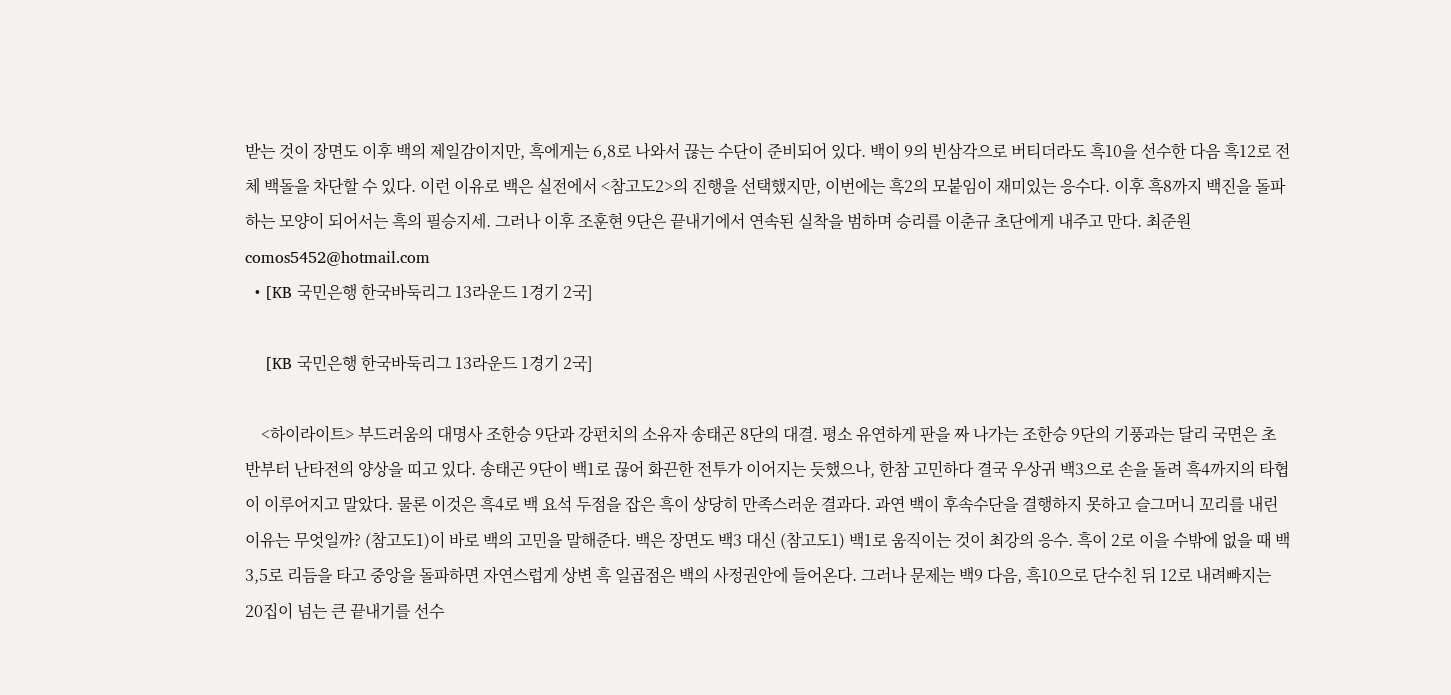받는 것이 장면도 이후 백의 제일감이지만, 흑에게는 6,8로 나와서 끊는 수단이 준비되어 있다. 백이 9의 빈삼각으로 버티더라도 흑10을 선수한 다음 흑12로 전체 백돌을 차단할 수 있다. 이런 이유로 백은 실전에서 <참고도2>의 진행을 선택했지만, 이번에는 흑2의 모붙임이 재미있는 응수다. 이후 흑8까지 백진을 돌파하는 모양이 되어서는 흑의 필승지세. 그러나 이후 조훈현 9단은 끝내기에서 연속된 실착을 범하며 승리를 이춘규 초단에게 내주고 만다. 최준원comos5452@hotmail.com
  • [KB 국민은행 한국바둑리그 13라운드 1경기 2국]

    [KB 국민은행 한국바둑리그 13라운드 1경기 2국]

    <하이라이트> 부드러움의 대명사 조한승 9단과 강펀치의 소유자 송태곤 8단의 대결. 평소 유연하게 판을 짜 나가는 조한승 9단의 기풍과는 달리 국면은 초반부터 난타전의 양상을 띠고 있다. 송태곤 9단이 백1로 끊어 화끈한 전투가 이어지는 듯했으나, 한참 고민하다 결국 우상귀 백3으로 손을 돌려 흑4까지의 타협이 이루어지고 말았다. 물론 이것은 흑4로 백 요석 두점을 잡은 흑이 상당히 만족스러운 결과다. 과연 백이 후속수단을 결행하지 못하고 슬그머니 꼬리를 내린 이유는 무엇일까? (참고도1)이 바로 백의 고민을 말해준다. 백은 장면도 백3 대신 (참고도1) 백1로 움직이는 것이 최강의 응수. 흑이 2로 이을 수밖에 없을 때 백3,5로 리듬을 타고 중앙을 돌파하면 자연스럽게 상변 흑 일곱점은 백의 사정권안에 들어온다. 그러나 문제는 백9 다음, 흑10으로 단수친 뒤 12로 내려빠지는 20집이 넘는 큰 끝내기를 선수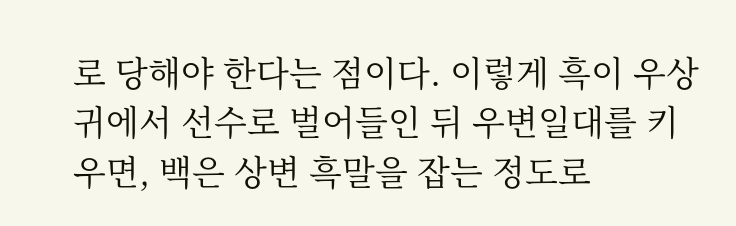로 당해야 한다는 점이다. 이렇게 흑이 우상귀에서 선수로 벌어들인 뒤 우변일대를 키우면, 백은 상변 흑말을 잡는 정도로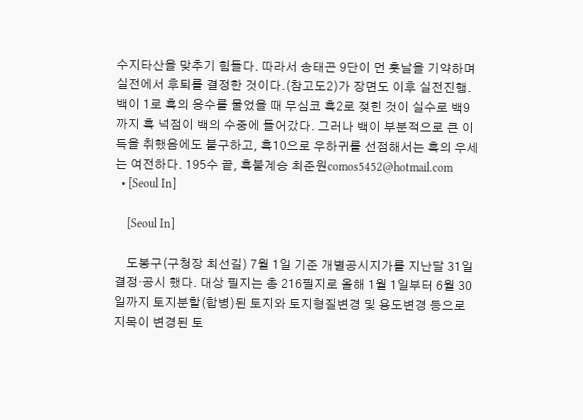수지타산을 맞추기 힘들다. 따라서 송태곤 9단이 먼 훗날을 기약하며 실전에서 후퇴를 결정한 것이다.(참고도2)가 장면도 이후 실전진행. 백이 1로 흑의 응수를 물었을 때 무심코 흑2로 젖힌 것이 실수로 백9까지 흑 넉점이 백의 수중에 들어갔다. 그러나 백이 부분적으로 큰 이득을 취했음에도 불구하고, 흑10으로 우하귀를 선점해서는 흑의 우세는 여전하다. 195수 끝, 흑불계승 최준원comos5452@hotmail.com
  • [Seoul In]

    [Seoul In]

    도봉구(구청장 최선길) 7월 1일 기준 개별공시지가를 지난달 31일 결정·공시 했다. 대상 필지는 총 216필지로 올해 1월 1일부터 6월 30일까지 토지분할(합병)된 토지와 토지형질변경 및 용도변경 등으로 지목이 변경된 토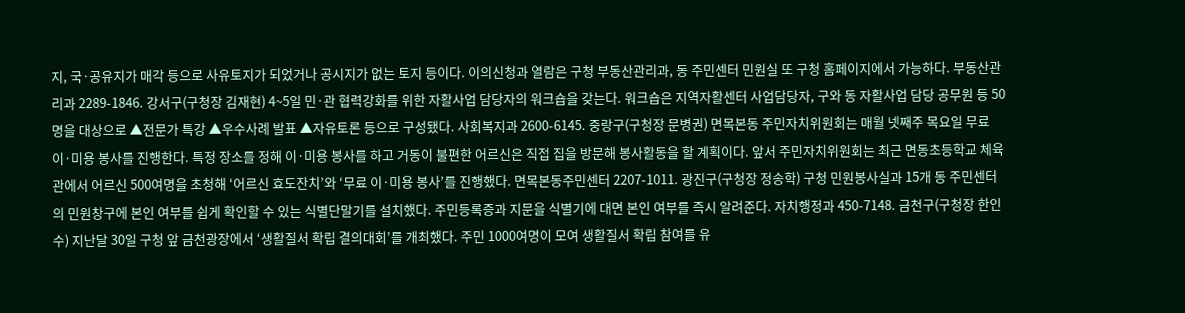지, 국·공유지가 매각 등으로 사유토지가 되었거나 공시지가 없는 토지 등이다. 이의신청과 열람은 구청 부동산관리과, 동 주민센터 민원실 또 구청 홈페이지에서 가능하다. 부동산관리과 2289-1846. 강서구(구청장 김재현) 4~5일 민·관 협력강화를 위한 자활사업 담당자의 워크숍을 갖는다. 워크숍은 지역자활센터 사업담당자, 구와 동 자활사업 담당 공무원 등 50명을 대상으로 ▲전문가 특강 ▲우수사례 발표 ▲자유토론 등으로 구성됐다. 사회복지과 2600-6145. 중랑구(구청장 문병권) 면목본동 주민자치위원회는 매월 넷째주 목요일 무료 이·미용 봉사를 진행한다. 특정 장소를 정해 이·미용 봉사를 하고 거동이 불편한 어르신은 직접 집을 방문해 봉사활동을 할 계획이다. 앞서 주민자치위원회는 최근 면동초등학교 체육관에서 어르신 500여명을 초청해 ‘어르신 효도잔치’와 ‘무료 이·미용 봉사’를 진행했다. 면목본동주민센터 2207-1011. 광진구(구청장 정송학) 구청 민원봉사실과 15개 동 주민센터의 민원창구에 본인 여부를 쉽게 확인할 수 있는 식별단말기를 설치했다. 주민등록증과 지문을 식별기에 대면 본인 여부를 즉시 알려준다. 자치행정과 450-7148. 금천구(구청장 한인수) 지난달 30일 구청 앞 금천광장에서 ‘생활질서 확립 결의대회’를 개최했다. 주민 1000여명이 모여 생활질서 확립 참여를 유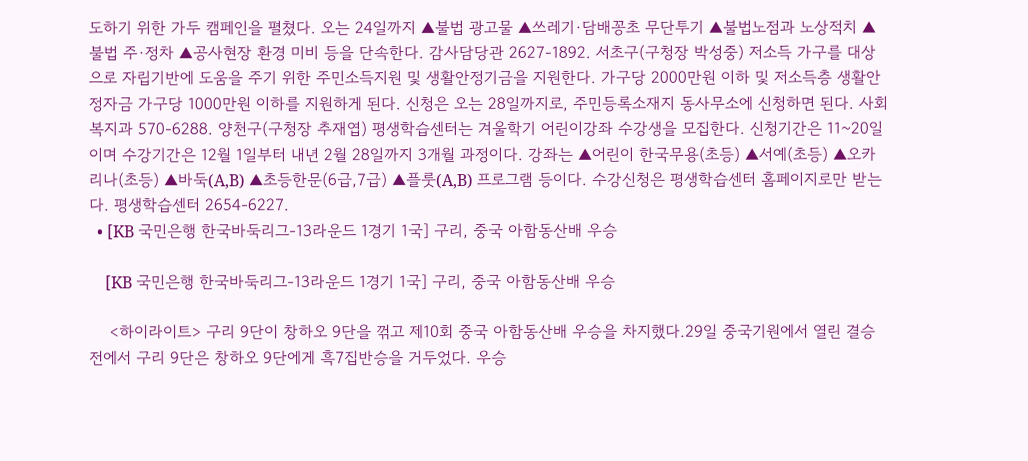도하기 위한 가두 캠페인을 펼쳤다. 오는 24일까지 ▲불법 광고물 ▲쓰레기·담배꽁초 무단투기 ▲불법노점과 노상적치 ▲불법 주·정차 ▲공사현장 환경 미비 등을 단속한다. 감사담당관 2627-1892. 서초구(구청장 박성중) 저소득 가구를 대상으로 자립기반에 도움을 주기 위한 주민소득지원 및 생활안정기금을 지원한다. 가구당 2000만원 이하 및 저소득층 생활안정자금 가구당 1000만원 이하를 지원하게 된다. 신청은 오는 28일까지로, 주민등록소재지 동사무소에 신청하면 된다. 사회복지과 570-6288. 양천구(구청장 추재엽) 평생학습센터는 겨울학기 어린이강좌 수강생을 모집한다. 신청기간은 11~20일이며 수강기간은 12월 1일부터 내년 2월 28일까지 3개월 과정이다. 강좌는 ▲어린이 한국무용(초등) ▲서예(초등) ▲오카리나(초등) ▲바둑(A,B) ▲초등한문(6급,7급) ▲플룻(A,B) 프로그램 등이다. 수강신청은 평생학습센터 홈페이지로만 받는다. 평생학습센터 2654-6227.
  • [KB 국민은행 한국바둑리그-13라운드 1경기 1국] 구리, 중국 아함동산배 우승

    [KB 국민은행 한국바둑리그-13라운드 1경기 1국] 구리, 중국 아함동산배 우승

    <하이라이트> 구리 9단이 창하오 9단을 꺾고 제10회 중국 아함동산배 우승을 차지했다.29일 중국기원에서 열린 결승전에서 구리 9단은 창하오 9단에게 흑7집반승을 거두었다. 우승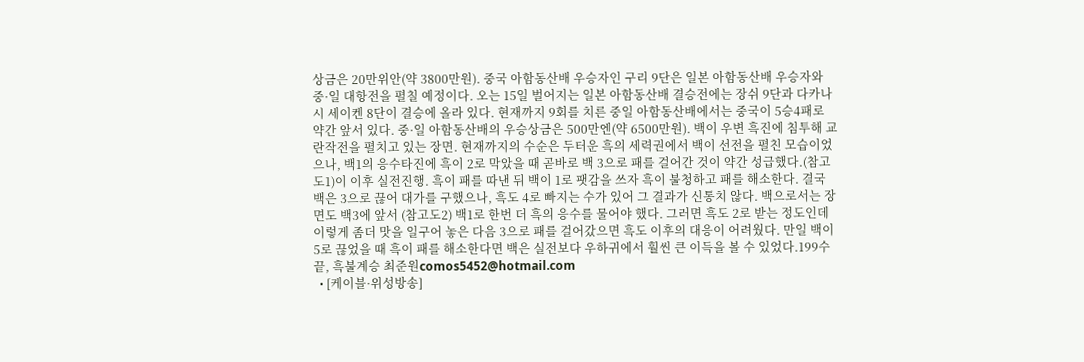상금은 20만위안(약 3800만원). 중국 아함동산배 우승자인 구리 9단은 일본 아함동산배 우승자와 중·일 대항전을 펼칠 예정이다. 오는 15일 벌어지는 일본 아함동산배 결승전에는 장쉬 9단과 다카나시 세이켄 8단이 결승에 올라 있다. 현재까지 9회를 치른 중일 아함동산배에서는 중국이 5승4패로 약간 앞서 있다. 중·일 아함동산배의 우승상금은 500만엔(약 6500만원). 백이 우변 흑진에 침투해 교란작전을 펼치고 있는 장면. 현재까지의 수순은 두터운 흑의 세력권에서 백이 선전을 펼친 모습이었으나, 백1의 응수타진에 흑이 2로 막았을 때 곧바로 백 3으로 패를 걸어간 것이 약간 성급했다.(참고도1)이 이후 실전진행. 흑이 패를 따낸 뒤 백이 1로 팻감을 쓰자 흑이 불청하고 패를 해소한다. 결국 백은 3으로 끊어 대가를 구했으나, 흑도 4로 빠지는 수가 있어 그 결과가 신통치 않다. 백으로서는 장면도 백3에 앞서 (참고도2) 백1로 한번 더 흑의 응수를 물어야 했다. 그러면 흑도 2로 받는 정도인데 이렇게 좀더 맛을 일구어 놓은 다음 3으로 패를 걸어갔으면 흑도 이후의 대응이 어려웠다. 만일 백이 5로 끊었을 때 흑이 패를 해소한다면 백은 실전보다 우하귀에서 훨씬 큰 이득을 볼 수 있었다.199수 끝, 흑불계승 최준원comos5452@hotmail.com
  • [케이블·위성방송]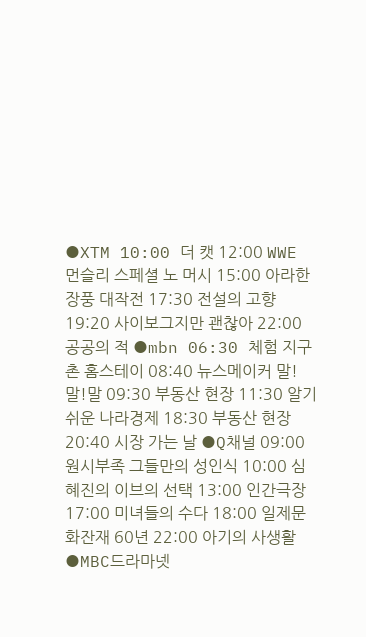●XTM 10:00 더 캣 12:00 WWE 먼슬리 스페셜 노 머시 15:00 아라한 장풍 대작전 17:30 전설의 고향 19:20 사이보그지만 괜찮아 22:00 공공의 적 ●mbn 06:30 체험 지구촌 홈스테이 08:40 뉴스메이커 말!말!말 09:30 부동산 현장 11:30 알기쉬운 나라경제 18:30 부동산 현장 20:40 시장 가는 날 ●Q채널 09:00 원시부족 그들만의 성인식 10:00 심혜진의 이브의 선택 13:00 인간극장 17:00 미녀들의 수다 18:00 일제문화잔재 60년 22:00 아기의 사생활 ●MBC드라마넷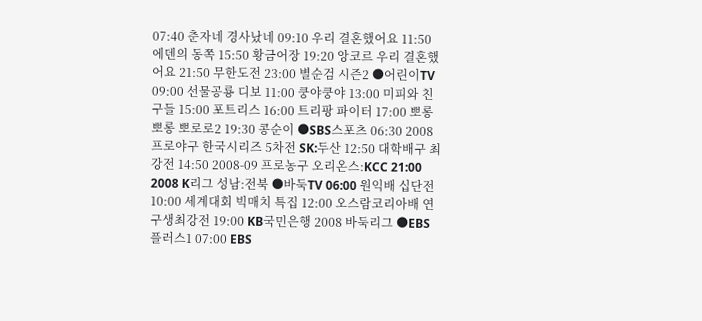07:40 춘자네 경사났네 09:10 우리 결혼했어요 11:50 에덴의 동쪽 15:50 황금어장 19:20 앙코르 우리 결혼했어요 21:50 무한도전 23:00 별순검 시즌2 ●어린이TV 09:00 선물공룡 디보 11:00 쿵야쿵야 13:00 미피와 친구들 15:00 포트리스 16:00 트리팡 파이터 17:00 뽀롱뽀롱 뽀로로2 19:30 콩순이 ●SBS스포츠 06:30 2008 프로야구 한국시리즈 5차전 SK:두산 12:50 대학배구 최강전 14:50 2008-09 프로농구 오리온스:KCC 21:00 2008 K리그 성남:전북 ●바둑TV 06:00 원익배 십단전 10:00 세계대회 빅매치 특집 12:00 오스람코리아배 연구생최강전 19:00 KB국민은행 2008 바둑리그 ●EBS플러스1 07:00 EBS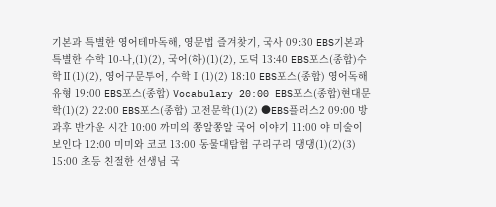기본과 특별한 영어테마독해, 영문법 즐겨찾기, 국사 09:30 EBS기본과 특별한 수학 10-나,(1)(2), 국어(하)(1)(2), 도덕 13:40 EBS포스(종합)수학Ⅱ(1)(2), 영어구문투어, 수학Ⅰ(1)(2) 18:10 EBS포스(종합) 영어독해유형 19:00 EBS포스(종합) Vocabulary 20:00 EBS포스(종합)현대문학(1)(2) 22:00 EBS포스(종합) 고전문학(1)(2) ●EBS플러스2 09:00 방과후 반가운 시간 10:00 까미의 쫑알쫑알 국어 이야기 11:00 야 미술이 보인다 12:00 미미와 코코 13:00 동물대탐험 구리구리 댕댕(1)(2)(3) 15:00 초등 친절한 선생님 국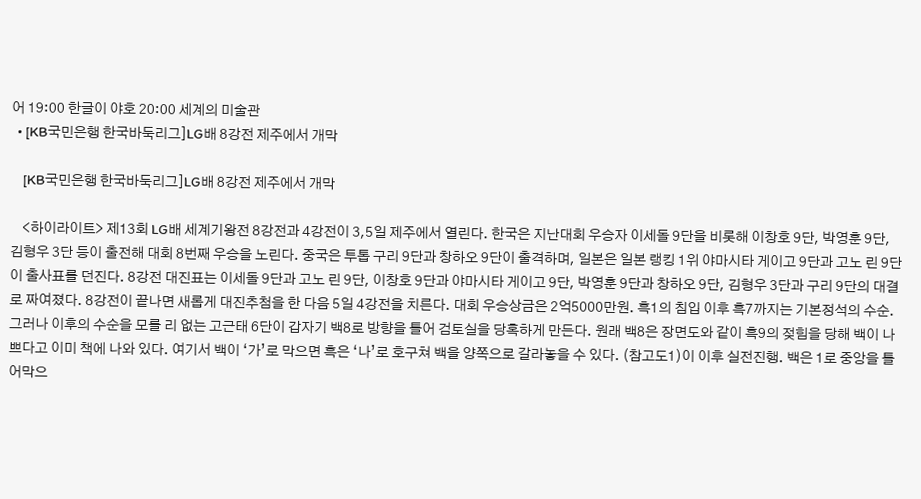어 19:00 한글이 야호 20:00 세계의 미술관
  • [KB국민은행 한국바둑리그]LG배 8강전 제주에서 개막

    [KB국민은행 한국바둑리그]LG배 8강전 제주에서 개막

    <하이라이트> 제13회 LG배 세계기왕전 8강전과 4강전이 3,5일 제주에서 열린다. 한국은 지난대회 우승자 이세돌 9단을 비롯해 이창호 9단, 박영훈 9단, 김형우 3단 등이 출전해 대회 8번째 우승을 노린다. 중국은 투톱 구리 9단과 창하오 9단이 출격하며, 일본은 일본 랭킹 1위 야마시타 게이고 9단과 고노 린 9단이 출사표를 던진다. 8강전 대진표는 이세돌 9단과 고노 린 9단, 이창호 9단과 야마시타 게이고 9단, 박영훈 9단과 창하오 9단, 김형우 3단과 구리 9단의 대결로 짜여졌다. 8강전이 끝나면 새롭게 대진추첨을 한 다음 5일 4강전을 치른다. 대회 우승상금은 2억5000만원. 흑1의 침입 이후 흑7까지는 기본정석의 수순. 그러나 이후의 수순을 모를 리 없는 고근태 6단이 갑자기 백8로 방향을 틀어 검토실을 당혹하게 만든다. 원래 백8은 장면도와 같이 흑9의 젖힘을 당해 백이 나쁘다고 이미 책에 나와 있다. 여기서 백이 ‘가’로 막으면 흑은 ‘나’로 호구쳐 백을 양쪽으로 갈라놓을 수 있다. (참고도1)이 이후 실전진행. 백은 1로 중앙을 틀어막으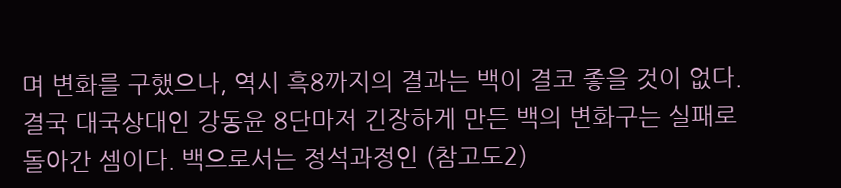며 변화를 구했으나, 역시 흑8까지의 결과는 백이 결코 좋을 것이 없다. 결국 대국상대인 강동윤 8단마저 긴장하게 만든 백의 변화구는 실패로 돌아간 셈이다. 백으로서는 정석과정인 (참고도2)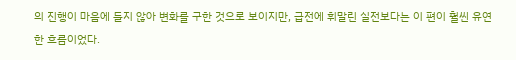의 진행이 마음에 들지 않아 변화를 구한 것으로 보이지만, 급전에 휘말린 실전보다는 이 편이 훨씬 유연한 흐름이었다.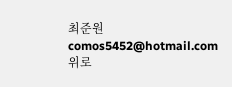최준원comos5452@hotmail.com
위로